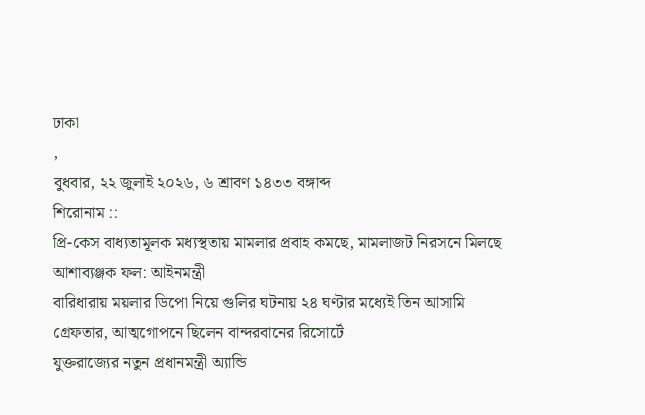ঢাকা
,
বুধবার, ২২ জুলাই ২০২৬, ৬ শ্রাবণ ১৪৩৩ বঙ্গাব্দ
শিরোনাম ::
প্রি-কেস বাধ্যতামূলক মধ্যস্থতায় মামলার প্রবাহ কমছে, মামলাজট নিরসনে মিলছে আশাব্যঞ্জক ফল: আইনমন্ত্রী
বারিধারায় ময়লার ডিপো নিয়ে গুলির ঘটনায় ২৪ ঘণ্টার মধ্যেই তিন আসামি গ্রেফতার, আত্মগোপনে ছিলেন বান্দরবানের রিসোর্টে
যুক্তরাজ্যের নতুন প্রধানমন্ত্রী অ্যান্ডি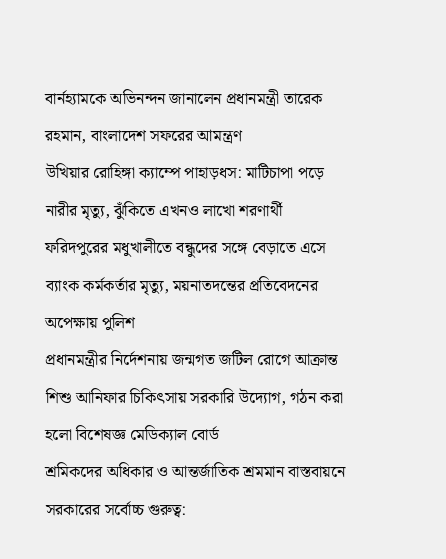বার্নহ্যামকে অভিনন্দন জানালেন প্রধানমন্ত্রী তারেক রহমান, বাংলাদেশ সফরের আমন্ত্রণ
উখিয়ার রোহিঙ্গা ক্যাম্পে পাহাড়ধস: মাটিচাপা পড়ে নারীর মৃত্যু, ঝুঁকিতে এখনও লাখো শরণার্থী
ফরিদপুরের মধুখালীতে বন্ধুদের সঙ্গে বেড়াতে এসে ব্যাংক কর্মকর্তার মৃত্যু, ময়নাতদন্তের প্রতিবেদনের অপেক্ষায় পুলিশ
প্রধানমন্ত্রীর নির্দেশনায় জন্মগত জটিল রোগে আক্রান্ত শিশু আনিফার চিকিৎসায় সরকারি উদ্যোগ, গঠন করা হলো বিশেষজ্ঞ মেডিক্যাল বোর্ড
শ্রমিকদের অধিকার ও আন্তর্জাতিক শ্রমমান বাস্তবায়নে সরকারের সর্বোচ্চ গুরুত্ব: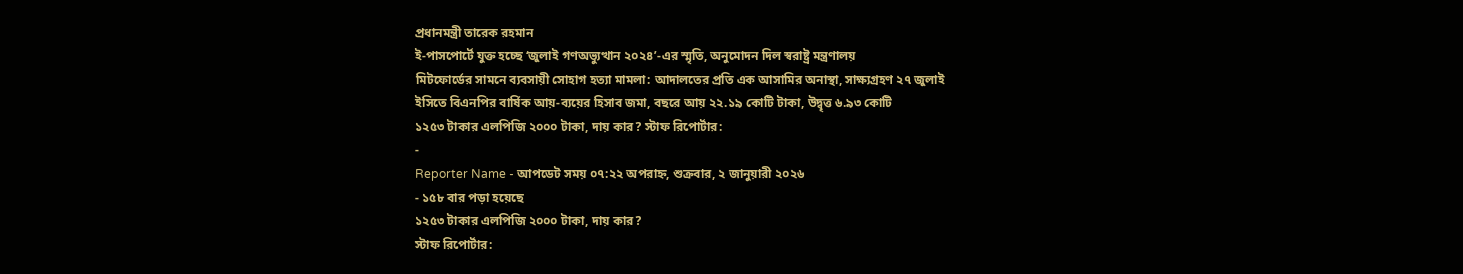প্রধানমন্ত্রী তারেক রহমান
ই-পাসপোর্টে যুক্ত হচ্ছে ‘জুলাই গণঅভ্যুত্থান ২০২৪’-এর স্মৃতি, অনুমোদন দিল স্বরাষ্ট্র মন্ত্রণালয়
মিটফোর্ডের সামনে ব্যবসায়ী সোহাগ হত্যা মামলা: আদালতের প্রতি এক আসামির অনাস্থা, সাক্ষ্যগ্রহণ ২৭ জুলাই
ইসিতে বিএনপির বার্ষিক আয়-ব্যয়ের হিসাব জমা, বছরে আয় ২২.১৯ কোটি টাকা, উদ্বৃত্ত ৬.৯৩ কোটি
১২৫৩ টাকার এলপিজি ২০০০ টাকা, দায় কার? স্টাফ রিপোর্টার:
-
Reporter Name - আপডেট সময় ০৭:২২ অপরাহ্ন, শুক্রবার, ২ জানুয়ারী ২০২৬
- ১৫৮ বার পড়া হয়েছে
১২৫৩ টাকার এলপিজি ২০০০ টাকা, দায় কার?
স্টাফ রিপোর্টার: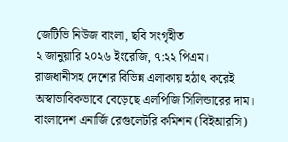জেটিভি নিউজ বাংলা, ছবি সংগৃহীত
২ জানুয়ারি ২০২৬ ইংরেজি, ৭:২২ পিএম।
রাজধানীসহ দেশের বিভিন্ন এলাকায় হঠাৎ করেই অস্বাভাবিকভাবে বেড়েছে এলপিজি সিলিন্ডারের দাম। বাংলাদেশ এনার্জি রেগুলেটরি কমিশন (বিইআরসি)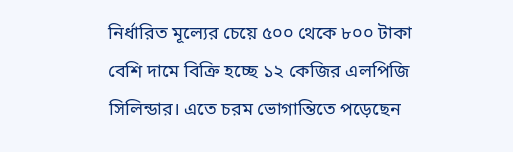নির্ধারিত মূল্যের চেয়ে ৫০০ থেকে ৮০০ টাকা বেশি দামে বিক্রি হচ্ছে ১২ কেজির এলপিজি সিলিন্ডার। এতে চরম ভোগান্তিতে পড়েছেন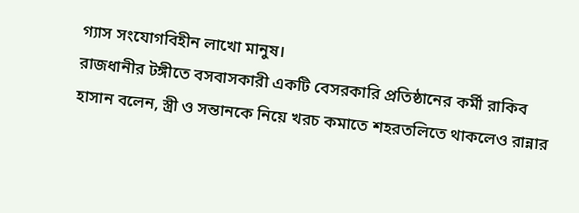গ্যাস সংযোগবিহীন লাখো মানুষ।
রাজধানীর টঙ্গীতে বসবাসকারী একটি বেসরকারি প্রতিষ্ঠানের কর্মী রাকিব হাসান বলেন, স্ত্রী ও সন্তানকে নিয়ে খরচ কমাতে শহরতলিতে থাকলেও রান্নার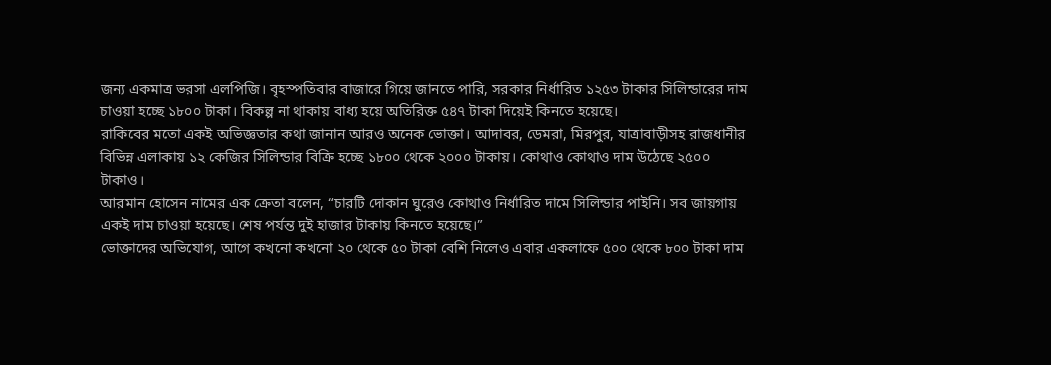জন্য একমাত্র ভরসা এলপিজি। বৃহস্পতিবার বাজারে গিয়ে জানতে পারি, সরকার নির্ধারিত ১২৫৩ টাকার সিলিন্ডারের দাম চাওয়া হচ্ছে ১৮০০ টাকা। বিকল্প না থাকায় বাধ্য হয়ে অতিরিক্ত ৫৪৭ টাকা দিয়েই কিনতে হয়েছে।
রাকিবের মতো একই অভিজ্ঞতার কথা জানান আরও অনেক ভোক্তা। আদাবর, ডেমরা, মিরপুর, যাত্রাবাড়ীসহ রাজধানীর বিভিন্ন এলাকায় ১২ কেজির সিলিন্ডার বিক্রি হচ্ছে ১৮০০ থেকে ২০০০ টাকায়। কোথাও কোথাও দাম উঠেছে ২৫০০ টাকাও।
আরমান হোসেন নামের এক ক্রেতা বলেন, “চারটি দোকান ঘুরেও কোথাও নির্ধারিত দামে সিলিন্ডার পাইনি। সব জায়গায় একই দাম চাওয়া হয়েছে। শেষ পর্যন্ত দুই হাজার টাকায় কিনতে হয়েছে।”
ভোক্তাদের অভিযোগ, আগে কখনো কখনো ২০ থেকে ৫০ টাকা বেশি নিলেও এবার একলাফে ৫০০ থেকে ৮০০ টাকা দাম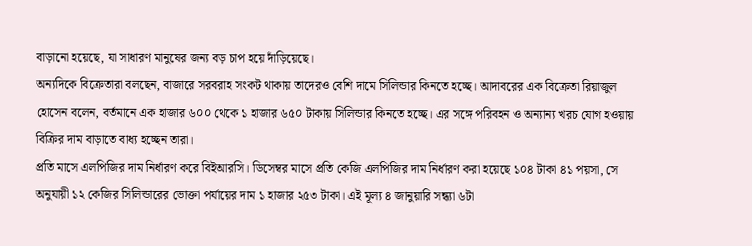বাড়ানো হয়েছে, যা সাধারণ মানুষের জন্য বড় চাপ হয়ে দাঁড়িয়েছে।
অন্যদিকে বিক্রেতারা বলছেন, বাজারে সরবরাহ সংকট থাকায় তাদেরও বেশি দামে সিলিন্ডার কিনতে হচ্ছে। আদাবরের এক বিক্রেতা রিয়াজুল হোসেন বলেন, বর্তমানে এক হাজার ৬০০ থেকে ১ হাজার ৬৫০ টাকায় সিলিন্ডার কিনতে হচ্ছে। এর সঙ্গে পরিবহন ও অন্যান্য খরচ যোগ হওয়ায় বিক্রির দাম বাড়াতে বাধ্য হচ্ছেন তারা।
প্রতি মাসে এলপিজির দাম নির্ধারণ করে বিইআরসি। ডিসেম্বর মাসে প্রতি কেজি এলপিজির দাম নির্ধারণ করা হয়েছে ১০৪ টাকা ৪১ পয়সা, সে অনুযায়ী ১২ কেজির সিলিন্ডারের ভোক্তা পর্যায়ের দাম ১ হাজার ২৫৩ টাকা। এই মূল্য ৪ জানুয়ারি সন্ধ্যা ৬টা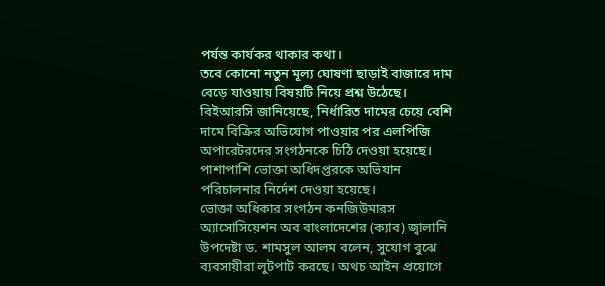পর্যন্ত কার্যকর থাকার কথা।
তবে কোনো নতুন মূল্য ঘোষণা ছাড়াই বাজারে দাম বেড়ে যাওয়ায় বিষয়টি নিয়ে প্রশ্ন উঠেছে। বিইআরসি জানিয়েছে, নির্ধারিত দামের চেয়ে বেশি দামে বিক্রির অভিযোগ পাওয়ার পর এলপিজি অপারেটরদের সংগঠনকে চিঠি দেওয়া হয়েছে। পাশাপাশি ভোক্তা অধিদপ্তরকে অভিযান পরিচালনার নির্দেশ দেওয়া হয়েছে।
ভোক্তা অধিকার সংগঠন কনজিউমারস অ্যাসোসিয়েশন অব বাংলাদেশের (ক্যাব) জ্বালানি উপদেষ্টা ড. শামসুল আলম বলেন, সুযোগ বুঝে ব্যবসায়ীরা লুটপাট করছে। অথচ আইন প্রয়োগে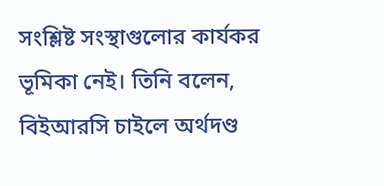সংশ্লিষ্ট সংস্থাগুলোর কার্যকর ভূমিকা নেই। তিনি বলেন, বিইআরসি চাইলে অর্থদণ্ড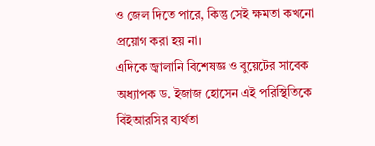ও জেল দিতে পারে, কিন্তু সেই ক্ষমতা কখনো প্রয়োগ করা হয় না।
এদিকে জ্বালানি বিশেষজ্ঞ ও বুয়েটের সাবেক অধ্যাপক ড. ইজাজ হোসেন এই পরিস্থিতিকে বিইআরসির ব্যর্থতা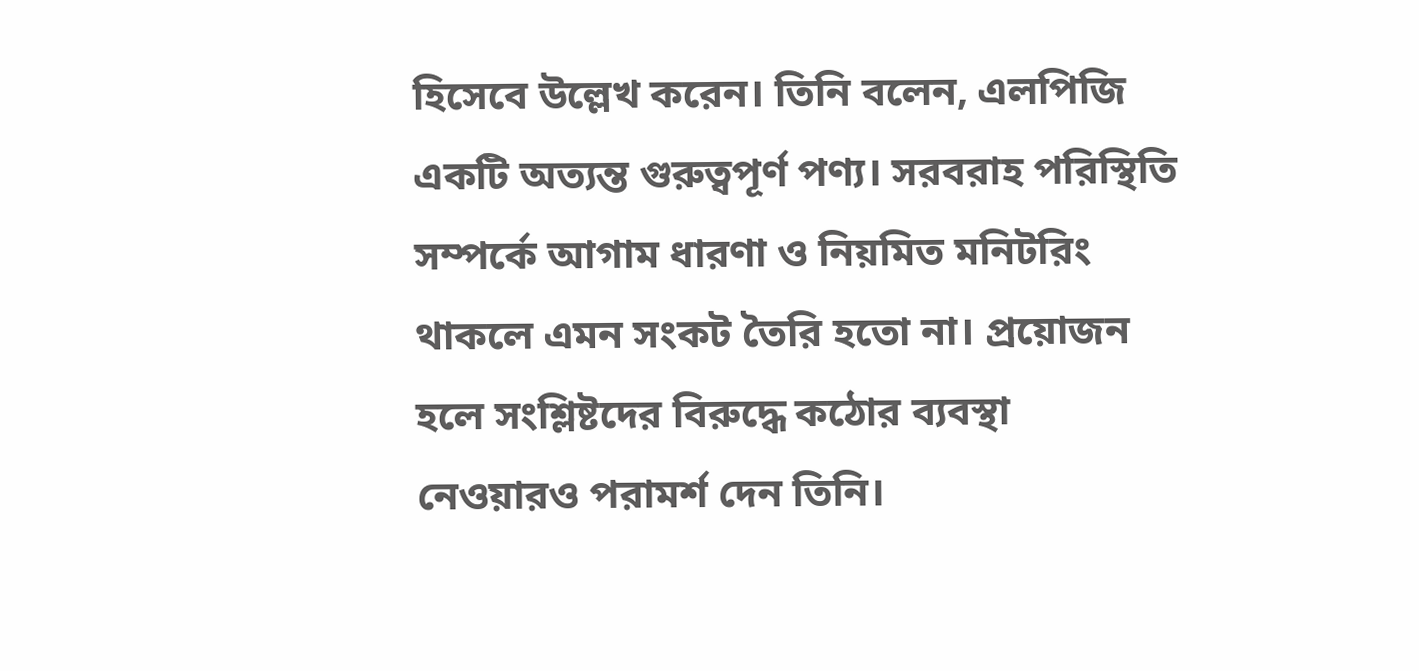হিসেবে উল্লেখ করেন। তিনি বলেন, এলপিজি একটি অত্যন্ত গুরুত্বপূর্ণ পণ্য। সরবরাহ পরিস্থিতি সম্পর্কে আগাম ধারণা ও নিয়মিত মনিটরিং থাকলে এমন সংকট তৈরি হতো না। প্রয়োজন হলে সংশ্লিষ্টদের বিরুদ্ধে কঠোর ব্যবস্থা নেওয়ারও পরামর্শ দেন তিনি।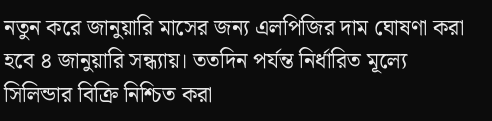নতুন করে জানুয়ারি মাসের জন্য এলপিজির দাম ঘোষণা করা হবে ৪ জানুয়ারি সন্ধ্যায়। ততদিন পর্যন্ত নির্ধারিত মূল্যে সিলিন্ডার বিক্রি নিশ্চিত করা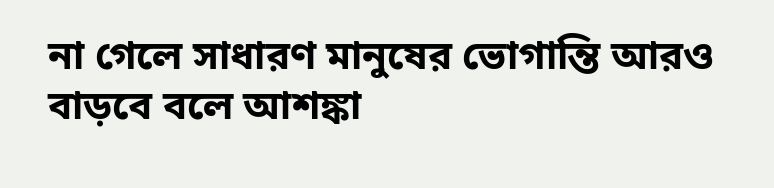না গেলে সাধারণ মানুষের ভোগান্তি আরও বাড়বে বলে আশঙ্কা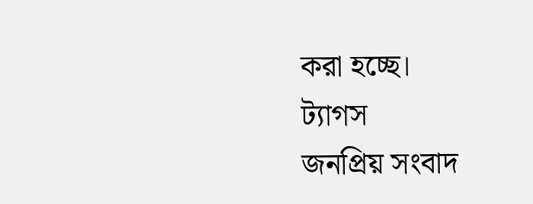করা হচ্ছে।
ট্যাগস
জনপ্রিয় সংবাদ